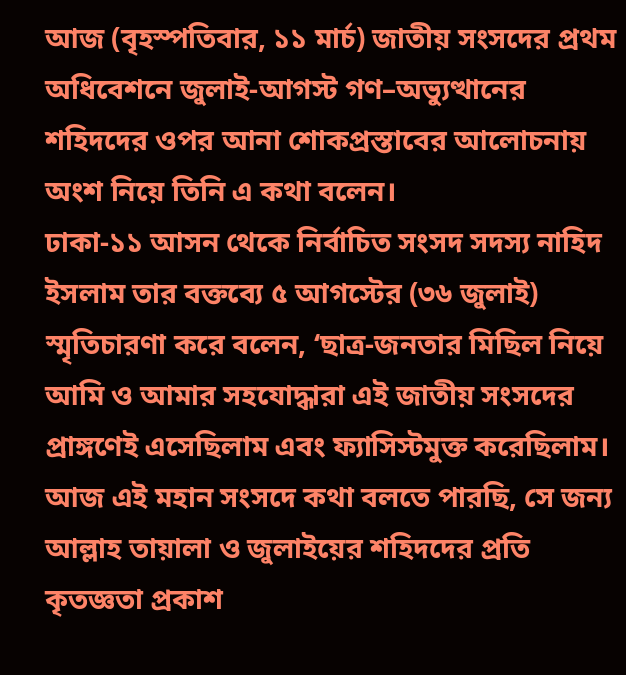আজ (বৃহস্পতিবার, ১১ মার্চ) জাতীয় সংসদের প্রথম অধিবেশনে জুলাই-আগস্ট গণ–অভ্যুত্থানের শহিদদের ওপর আনা শোকপ্রস্তাবের আলোচনায় অংশ নিয়ে তিনি এ কথা বলেন।
ঢাকা-১১ আসন থেকে নির্বাচিত সংসদ সদস্য নাহিদ ইসলাম তার বক্তব্যে ৫ আগস্টের (৩৬ জুলাই) স্মৃতিচারণা করে বলেন, ‘ছাত্র-জনতার মিছিল নিয়ে আমি ও আমার সহযোদ্ধারা এই জাতীয় সংসদের প্রাঙ্গণেই এসেছিলাম এবং ফ্যাসিস্টমুক্ত করেছিলাম। আজ এই মহান সংসদে কথা বলতে পারছি, সে জন্য আল্লাহ তায়ালা ও জুলাইয়ের শহিদদের প্রতি কৃতজ্ঞতা প্রকাশ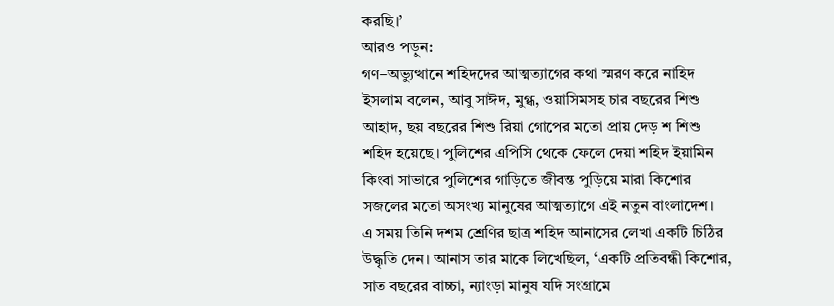করছি।’
আরও পড়ুন:
গণ–অভ্যুত্থানে শহিদদের আত্মত্যাগের কথা স্মরণ করে নাহিদ ইসলাম বলেন, আবু সাঈদ, মুগ্ধ, ওয়াসিমসহ চার বছরের শিশু আহাদ, ছয় বছরের শিশু রিয়া গোপের মতো প্রায় দেড় শ শিশু শহিদ হয়েছে। পুলিশের এপিসি থেকে ফেলে দেয়া শহিদ ইয়ামিন কিংবা সাভারে পুলিশের গাড়িতে জীবন্ত পুড়িয়ে মারা কিশোর সজলের মতো অসংখ্য মানুষের আত্মত্যাগে এই নতুন বাংলাদেশ।
এ সময় তিনি দশম শ্রেণির ছাত্র শহিদ আনাসের লেখা একটি চিঠির উদ্ধৃতি দেন। আনাস তার মাকে লিখেছিল, ‘একটি প্রতিবন্ধী কিশোর, সাত বছরের বাচ্চা, ন্যাংড়া মানুষ যদি সংগ্রামে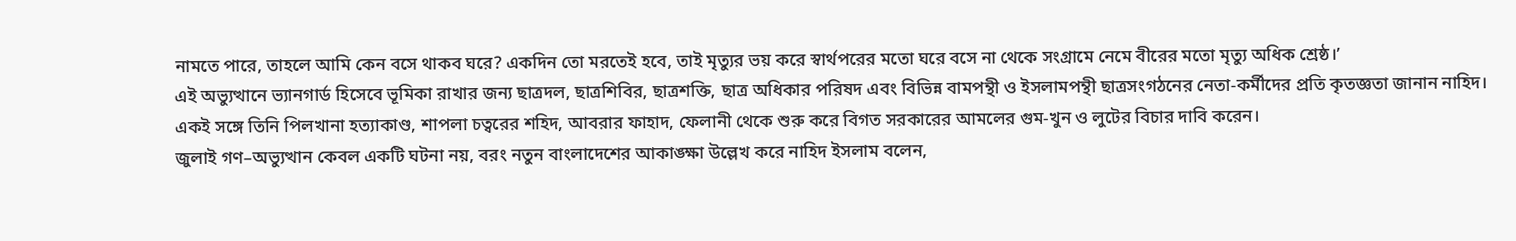নামতে পারে, তাহলে আমি কেন বসে থাকব ঘরে? একদিন তো মরতেই হবে, তাই মৃত্যুর ভয় করে স্বার্থপরের মতো ঘরে বসে না থেকে সংগ্রামে নেমে বীরের মতো মৃত্যু অধিক শ্রেষ্ঠ।’
এই অভ্যুত্থানে ভ্যানগার্ড হিসেবে ভূমিকা রাখার জন্য ছাত্রদল, ছাত্রশিবির, ছাত্রশক্তি, ছাত্র অধিকার পরিষদ এবং বিভিন্ন বামপন্থী ও ইসলামপন্থী ছাত্রসংগঠনের নেতা-কর্মীদের প্রতি কৃতজ্ঞতা জানান নাহিদ। একই সঙ্গে তিনি পিলখানা হত্যাকাণ্ড, শাপলা চত্বরের শহিদ, আবরার ফাহাদ, ফেলানী থেকে শুরু করে বিগত সরকারের আমলের গুম-খুন ও লুটের বিচার দাবি করেন।
জুলাই গণ–অভ্যুত্থান কেবল একটি ঘটনা নয়, বরং নতুন বাংলাদেশের আকাঙ্ক্ষা উল্লেখ করে নাহিদ ইসলাম বলেন,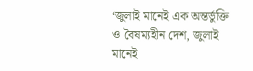‘জুলাই মানেই এক অন্তর্ভুক্তি ও বৈষম্যহীন দেশ, জুলাই মানেই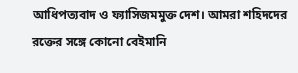আধিপত্যবাদ ও ফ্যাসিজমমুক্ত দেশ। আমরা শহিদদের রক্তের সঙ্গে কোনো বেইমানি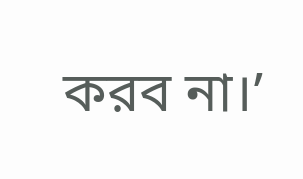করব না।’